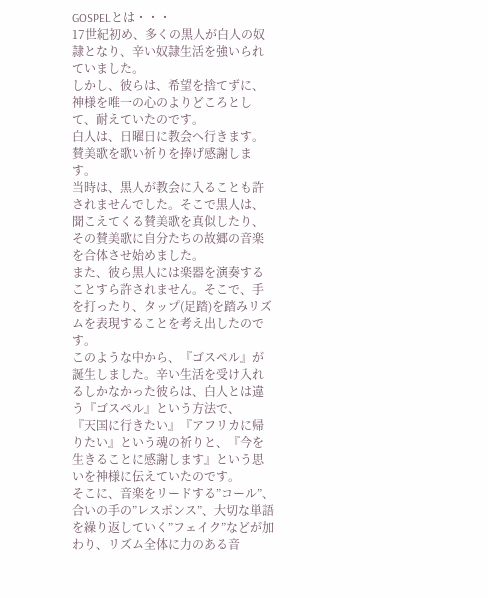GOSPELとは・・・
17世紀初め、多くの黒人が白人の奴隷となり、辛い奴隷生活を強いられていました。
しかし、彼らは、希望を捨てずに、神様を唯一の心のよりどころとして、耐えていたのです。
白人は、日曜日に教会へ行きます。賛美歌を歌い祈りを捧げ感謝します。
当時は、黒人が教会に入ることも許されませんでした。そこで黒人は、聞こえてくる賛美歌を真似したり、
その賛美歌に自分たちの故郷の音楽を合体させ始めました。
また、彼ら黒人には楽器を演奏することすら許されません。そこで、手を打ったり、タップ(足踏)を踏みリズムを表現することを考え出したのです。
このような中から、『ゴスペル』が誕生しました。辛い生活を受け入れるしかなかった彼らは、白人とは違う『ゴスペル』という方法で、
『天国に行きたい』『アフリカに帰りたい』という魂の祈りと、『今を生きることに感謝します』という思いを神様に伝えていたのです。
そこに、音楽をリードする”コール”、合いの手の”レスポンス”、大切な単語を繰り返していく”フェイク”などが加わり、リズム全体に力のある音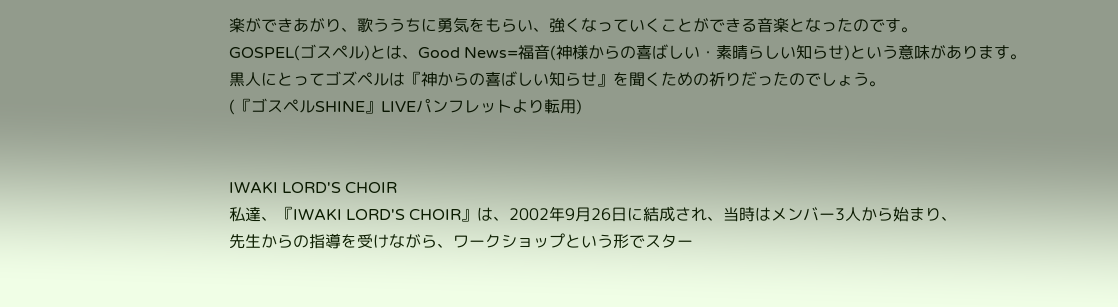楽ができあがり、歌ううちに勇気をもらい、強くなっていくことができる音楽となったのです。
GOSPEL(ゴスペル)とは、Good News=福音(神様からの喜ばしい・素晴らしい知らせ)という意味があります。
黒人にとってゴズペルは『神からの喜ばしい知らせ』を聞くための祈りだったのでしょう。
(『ゴスペルSHINE』LIVEパンフレットより転用)


IWAKI LORD'S CHOIR
私達、『IWAKI LORD'S CHOIR』は、2002年9月26日に結成され、当時はメンバー3人から始まり、
先生からの指導を受けながら、ワークショップという形でスター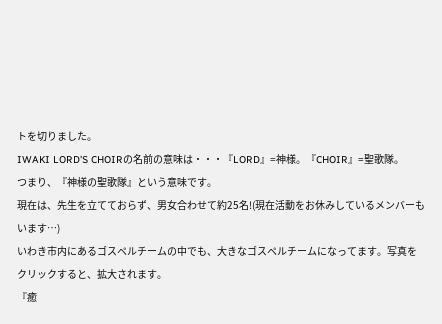トを切りました。
IWAKI LORD'S CHOIRの名前の意味は・・・『LORD』=神様。『CHOIR』=聖歌隊。
つまり、『神様の聖歌隊』という意味です。
現在は、先生を立てておらず、男女合わせて約25名!(現在活動をお休みしているメンバーもいます…)
いわき市内にあるゴスペルチームの中でも、大きなゴスペルチームになってます。写真をクリックすると、拡大されます。
『癒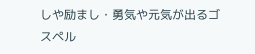しや励まし・勇気や元気が出るゴスペル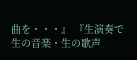曲を・・・』 『生演奏で生の音楽・生の歌声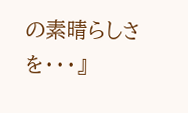の素晴らしさを・・・』